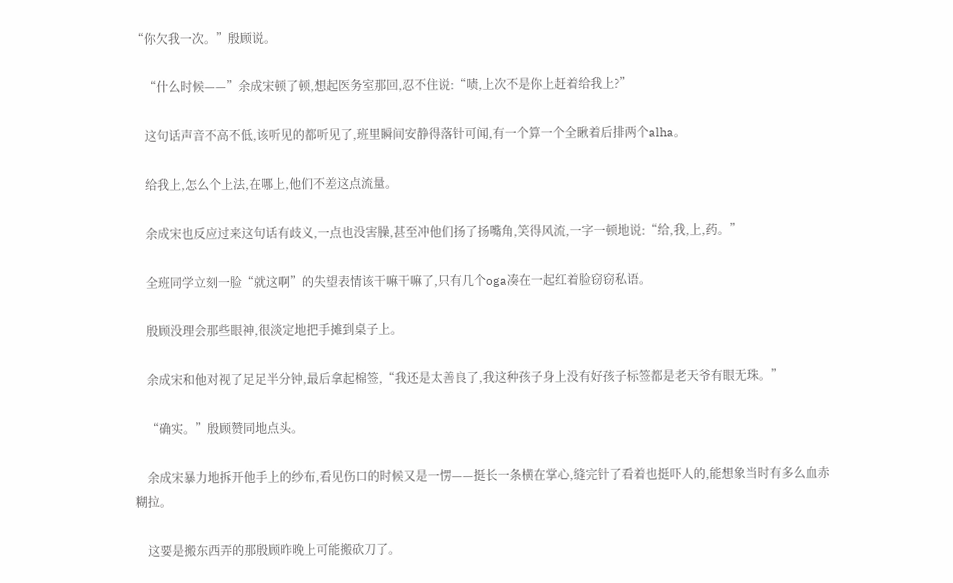“你欠我一次。”殷顾说。

    “什么时候——”余成宋顿了顿,想起医务室那回,忍不住说:“啧,上次不是你上赶着给我上?”

    这句话声音不高不低,该听见的都听见了,班里瞬间安静得落针可闻,有一个算一个全瞅着后排两个alha。

    给我上,怎么个上法,在哪上,他们不差这点流量。

    余成宋也反应过来这句话有歧义,一点也没害臊,甚至冲他们扬了扬嘴角,笑得风流,一字一顿地说:“给,我,上,药。”

    全班同学立刻一脸“就这啊”的失望表情该干嘛干嘛了,只有几个oga凑在一起红着脸窃窃私语。

    殷顾没理会那些眼神,很淡定地把手摊到桌子上。

    余成宋和他对视了足足半分钟,最后拿起棉签,“我还是太善良了,我这种孩子身上没有好孩子标签都是老天爷有眼无珠。”

    “确实。”殷顾赞同地点头。

    余成宋暴力地拆开他手上的纱布,看见伤口的时候又是一愣——挺长一条横在掌心,缝完针了看着也挺吓人的,能想象当时有多么血赤糊拉。

    这要是搬东西弄的那殷顾昨晚上可能搬砍刀了。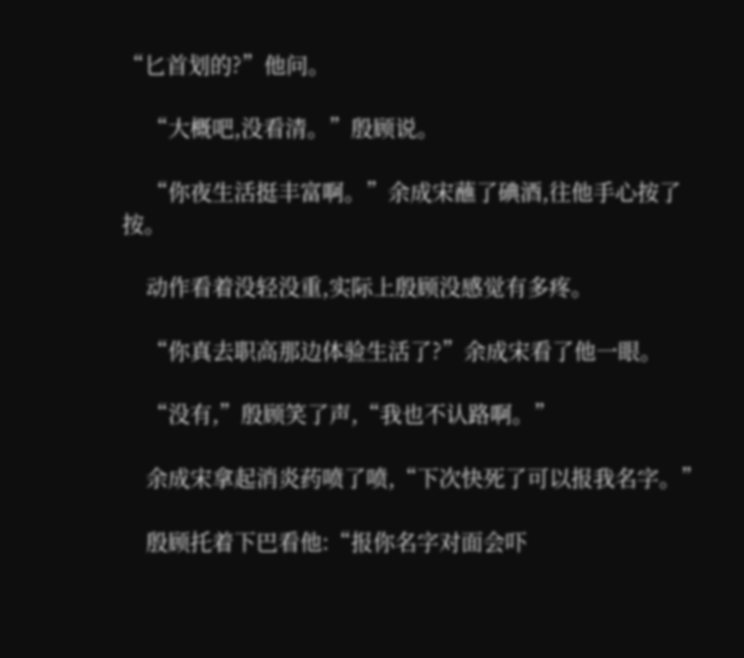“匕首划的?”他问。

    “大概吧,没看清。”殷顾说。

    “你夜生活挺丰富啊。”余成宋蘸了碘酒,往他手心按了按。

    动作看着没轻没重,实际上殷顾没感觉有多疼。

    “你真去职高那边体验生活了?”余成宋看了他一眼。

    “没有,”殷顾笑了声,“我也不认路啊。”

    余成宋拿起消炎药喷了喷,“下次快死了可以报我名字。”

    殷顾托着下巴看他:“报你名字对面会吓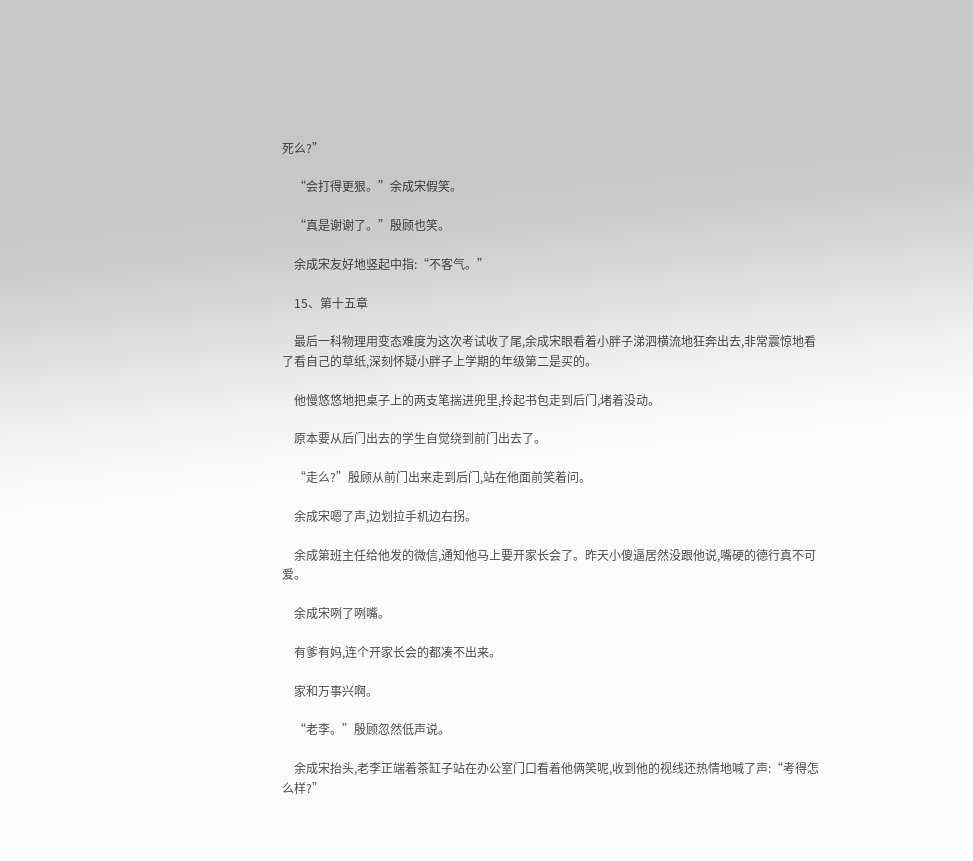死么?”

    “会打得更狠。”余成宋假笑。

    “真是谢谢了。”殷顾也笑。

    余成宋友好地竖起中指:“不客气。”

    15、第十五章

    最后一科物理用变态难度为这次考试收了尾,余成宋眼看着小胖子涕泗横流地狂奔出去,非常震惊地看了看自己的草纸,深刻怀疑小胖子上学期的年级第二是买的。

    他慢悠悠地把桌子上的两支笔揣进兜里,拎起书包走到后门,堵着没动。

    原本要从后门出去的学生自觉绕到前门出去了。

    “走么?”殷顾从前门出来走到后门,站在他面前笑着问。

    余成宋嗯了声,边划拉手机边右拐。

    余成第班主任给他发的微信,通知他马上要开家长会了。昨天小傻逼居然没跟他说,嘴硬的德行真不可爱。

    余成宋咧了咧嘴。

    有爹有妈,连个开家长会的都凑不出来。

    家和万事兴啊。

    “老李。”殷顾忽然低声说。

    余成宋抬头,老李正端着茶缸子站在办公室门口看着他俩笑呢,收到他的视线还热情地喊了声:“考得怎么样?”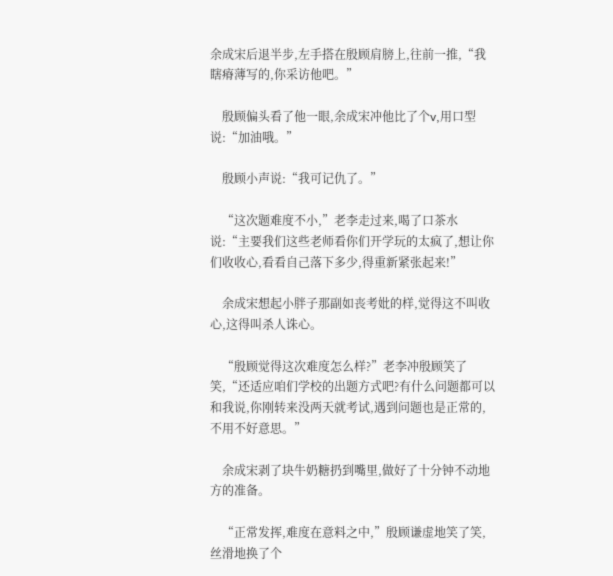余成宋后退半步,左手搭在殷顾肩膀上,往前一推,“我瞎瘠薄写的,你采访他吧。”

    殷顾偏头看了他一眼,余成宋冲他比了个v,用口型说:“加油哦。”

    殷顾小声说:“我可记仇了。”

    “这次题难度不小,”老李走过来,喝了口茶水说:“主要我们这些老师看你们开学玩的太疯了,想让你们收收心,看看自己落下多少,得重新紧张起来!”

    余成宋想起小胖子那副如丧考妣的样,觉得这不叫收心,这得叫杀人诛心。

    “殷顾觉得这次难度怎么样?”老李冲殷顾笑了笑,“还适应咱们学校的出题方式吧?有什么问题都可以和我说,你刚转来没两天就考试,遇到问题也是正常的,不用不好意思。”

    余成宋剥了块牛奶糖扔到嘴里,做好了十分钟不动地方的准备。

    “正常发挥,难度在意料之中,”殷顾谦虚地笑了笑,丝滑地换了个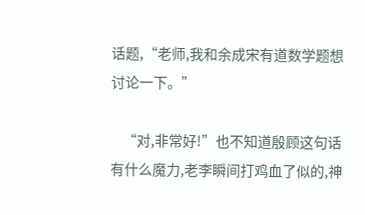话题,“老师,我和余成宋有道数学题想讨论一下。”

    “对,非常好!”也不知道殷顾这句话有什么魔力,老李瞬间打鸡血了似的,神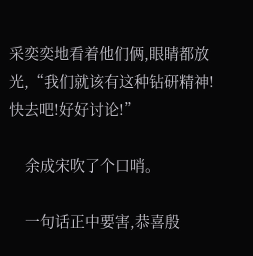采奕奕地看着他们俩,眼睛都放光,“我们就该有这种钻研精神!快去吧!好好讨论!”

    余成宋吹了个口哨。

    一句话正中要害,恭喜殷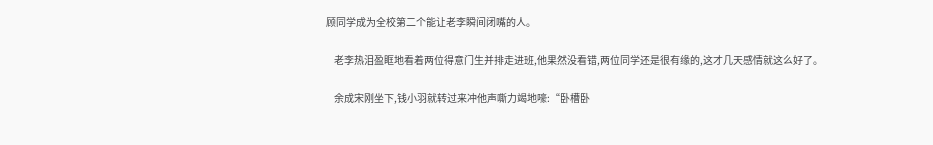顾同学成为全校第二个能让老李瞬间闭嘴的人。

    老李热泪盈眶地看着两位得意门生并排走进班,他果然没看错,两位同学还是很有缘的,这才几天感情就这么好了。

    余成宋刚坐下,钱小羽就转过来冲他声嘶力竭地嚎:“卧槽卧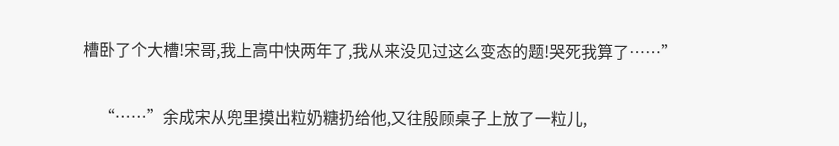槽卧了个大槽!宋哥,我上高中快两年了,我从来没见过这么变态的题!哭死我算了……”

    “……”余成宋从兜里摸出粒奶糖扔给他,又往殷顾桌子上放了一粒儿,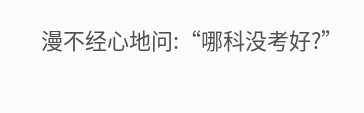漫不经心地问:“哪科没考好?”